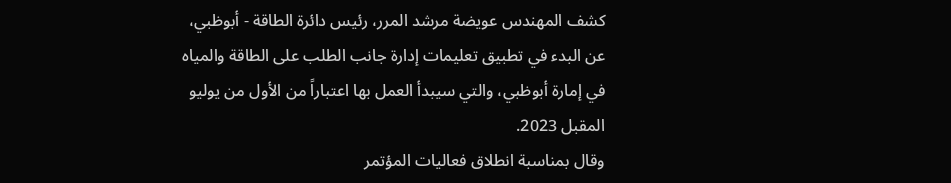كشف المهندس عويضة مرشد المرر، رئيس دائرة الطاقة - أبوظبي، عن البدء في تطبيق تعليمات إدارة جانب الطلب على الطاقة والمياه في إمارة أبوظبي، والتي سيبدأ العمل بها اعتباراً من الأول من يوليو المقبل 2023.
وقال بمناسبة انطلاق فعاليات المؤتمر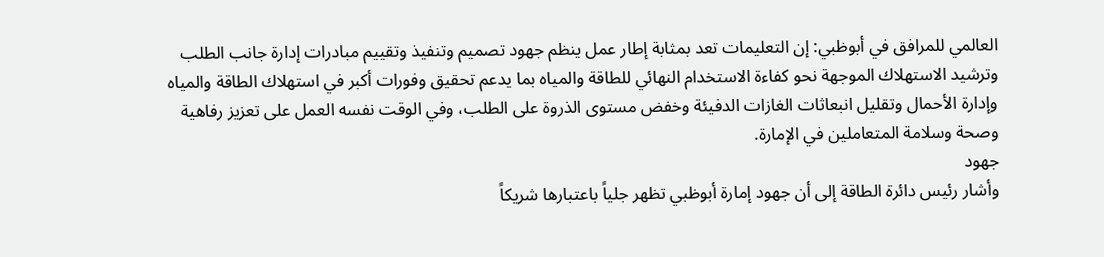العالمي للمرافق في أبوظبي: إن التعليمات تعد بمثابة إطار عمل ينظم جهود تصميم وتنفيذ وتقييم مبادرات إدارة جانب الطلب وترشيد الاستهلاك الموجهة نحو كفاءة الاستخدام النهائي للطاقة والمياه بما يدعم تحقيق وفورات أكبر في استهلاك الطاقة والمياه وإدارة الأحمال وتقليل انبعاثات الغازات الدفيئة وخفض مستوى الذروة على الطلب، وفي الوقت نفسه العمل على تعزيز رفاهية وصحة وسلامة المتعاملين في الإمارة.
جهود
وأشار رئيس دائرة الطاقة إلى أن جهود إمارة أبوظبي تظهر جلياً باعتبارها شريكاً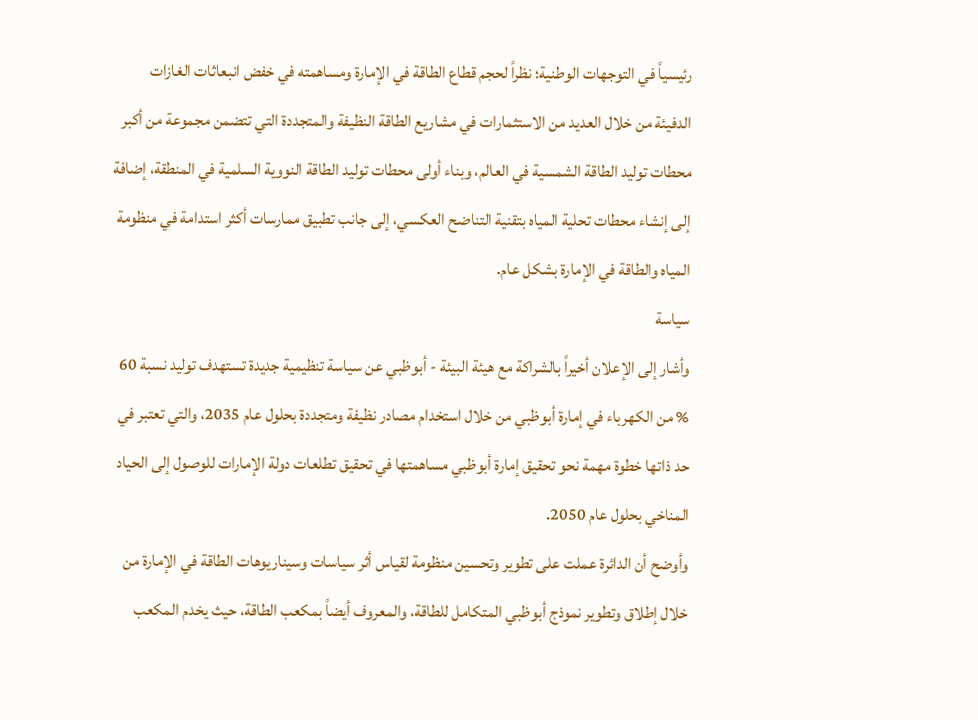رئيسياً في التوجهات الوطنية؛ نظراً لحجم قطاع الطاقة في الإمارة ومساهمته في خفض انبعاثات الغازات الدفيئة من خلال العديد من الاستثمارات في مشاريع الطاقة النظيفة والمتجددة التي تتضمن مجموعة من أكبر محطات توليد الطاقة الشمسية في العالم، وبناء أولى محطات توليد الطاقة النووية السلمية في المنطقة، إضافة إلى إنشاء محطات تحلية المياه بتقنية التناضح العكسي، إلى جانب تطبيق ممارسات أكثر استدامة في منظومة المياه والطاقة في الإمارة بشكل عام.
سياسة
وأشار إلى الإعلان أخيراً بالشراكة مع هيئة البيئة - أبوظبي عن سياسة تنظيمية جديدة تستهدف توليد نسبة 60 % من الكهرباء في إمارة أبوظبي من خلال استخدام مصادر نظيفة ومتجددة بحلول عام 2035، والتي تعتبر في حد ذاتها خطوة مهمة نحو تحقيق إمارة أبوظبي مساهمتها في تحقيق تطلعات دولة الإمارات للوصول إلى الحياد المناخي بحلول عام 2050.
وأوضح أن الدائرة عملت على تطوير وتحسين منظومة لقياس أثر سياسات وسيناريوهات الطاقة في الإمارة من خلال إطلاق وتطوير نموذج أبوظبي المتكامل للطاقة، والمعروف أيضاً بمكعب الطاقة، حيث يخدم المكعب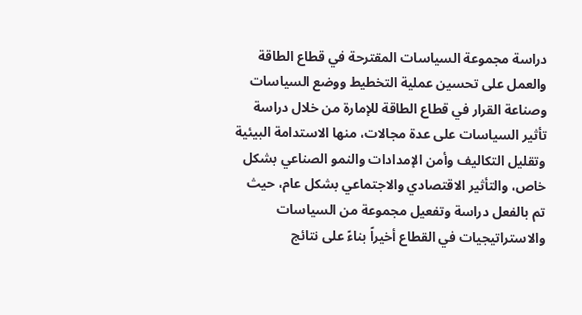دراسة مجموعة السياسات المقترحة في قطاع الطاقة والعمل على تحسين عملية التخطيط ووضع السياسات وصناعة القرار في قطاع الطاقة للإمارة من خلال دراسة تأثير السياسات على عدة مجالات، منها الاستدامة البيئية وتقليل التكاليف وأمن الإمدادات والنمو الصناعي بشكل خاص، والتأثير الاقتصادي والاجتماعي بشكل عام، حيث تم بالفعل دراسة وتفعيل مجموعة من السياسات والاستراتيجيات في القطاع أخيراً بناءً على نتائج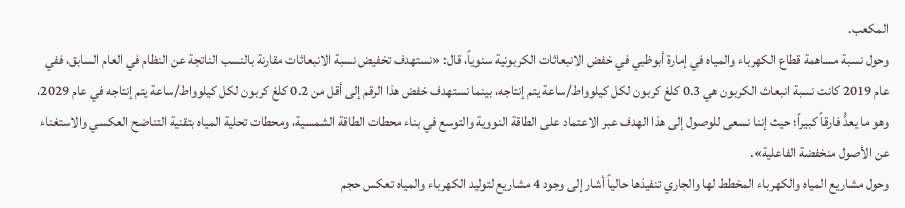المكعب.
وحول نسبة مساهمة قطاع الكهرباء والمياه في إمارة أبوظبي في خفض الانبعاثات الكربونية سنوياً، قال: «نستهدف تخفيض نسبة الانبعاثات مقارنة بالنسب الناتجة عن النظام في العام السابق، ففي عام 2019 كانت نسبة انبعاث الكربون هي 0.3 كلغ كربون لكل كيلوواط/ساعة يتم إنتاجه، بينما نستهدف خفض هذا الرقم إلى أقل من 0.2 كلغ كربون لكل كيلوواط/ساعة يتم إنتاجه في عام 2029، وهو ما يعدُّ فارقاً كبيراً؛ حيث إننا نسعى للوصول إلى هذا الهدف عبر الاعتماد على الطاقة النووية والتوسع في بناء محطات الطاقة الشمسية، ومحطات تحلية المياه بتقنية التناضح العكسي والاستغناء عن الأصول منخفضة الفاعلية».
وحول مشاريع المياه والكهرباء المخطط لها والجاري تنفيذها حالياً أشار إلى وجود 4 مشاريع لتوليد الكهرباء والمياه تعكس حجم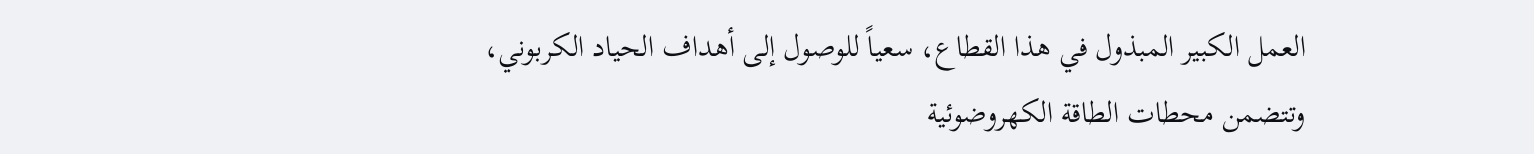العمل الكبير المبذول في هذا القطاع، سعياً للوصول إلى أهداف الحياد الكربوني، وتتضمن محطات الطاقة الكهروضوئية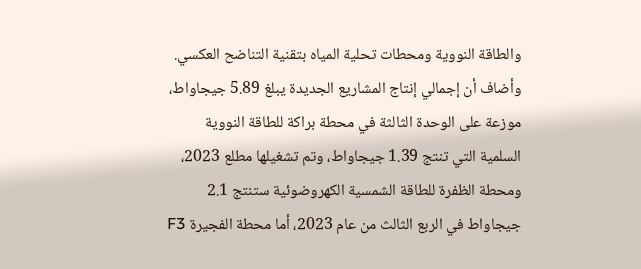والطاقة النووية ومحطات تحلية المياه بتقنية التناضح العكسي.
وأضاف أن إجمالي إنتاج المشاريع الجديدة يبلغ 5.89 جيجاواط، موزعة على الوحدة الثالثة في محطة براكة للطاقة النووية السلمية التي تنتج 1.39 جيجاواط، وتم تشغيلها مطلع 2023، ومحطة الظفرة للطاقة الشمسية الكهروضوئية ستنتج 2.1 جيجاواط في الربع الثالث من عام 2023، أما محطة الفجيرة F3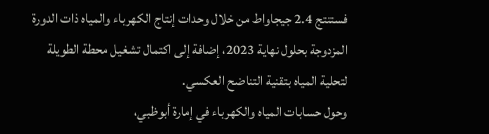فستنتج 2.4 جيجاواط من خلال وحدات إنتاج الكهرباء والمياه ذات الدورة المزدوجة بحلول نهاية 2023، إضافة إلى اكتمال تشغيل محطة الطويلة لتحلية المياه بتقنية التناضح العكسي.
وحول حسابات المياه والكهرباء في إمارة أبوظبي،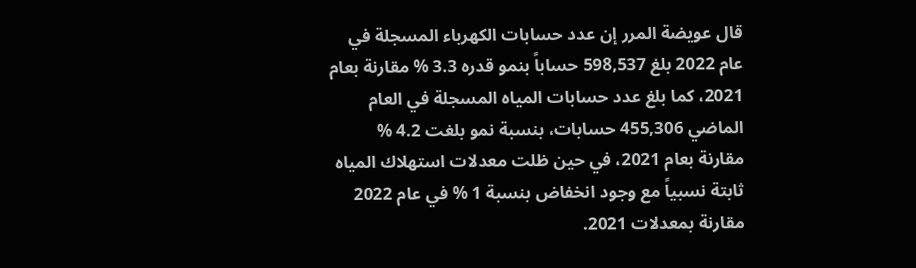قال عويضة المرر إن عدد حسابات الكهرباء المسجلة في عام 2022 بلغ 598,537 حساباً بنمو قدره 3.3 % مقارنة بعام 2021، كما بلغ عدد حسابات المياه المسجلة في العام الماضي 455,306 حسابات، بنسبة نمو بلغت 4.2 % مقارنة بعام 2021، في حين ظلت معدلات استهلاك المياه ثابتة نسبياً مع وجود انخفاض بنسبة 1 % في عام 2022 مقارنة بمعدلات 2021.